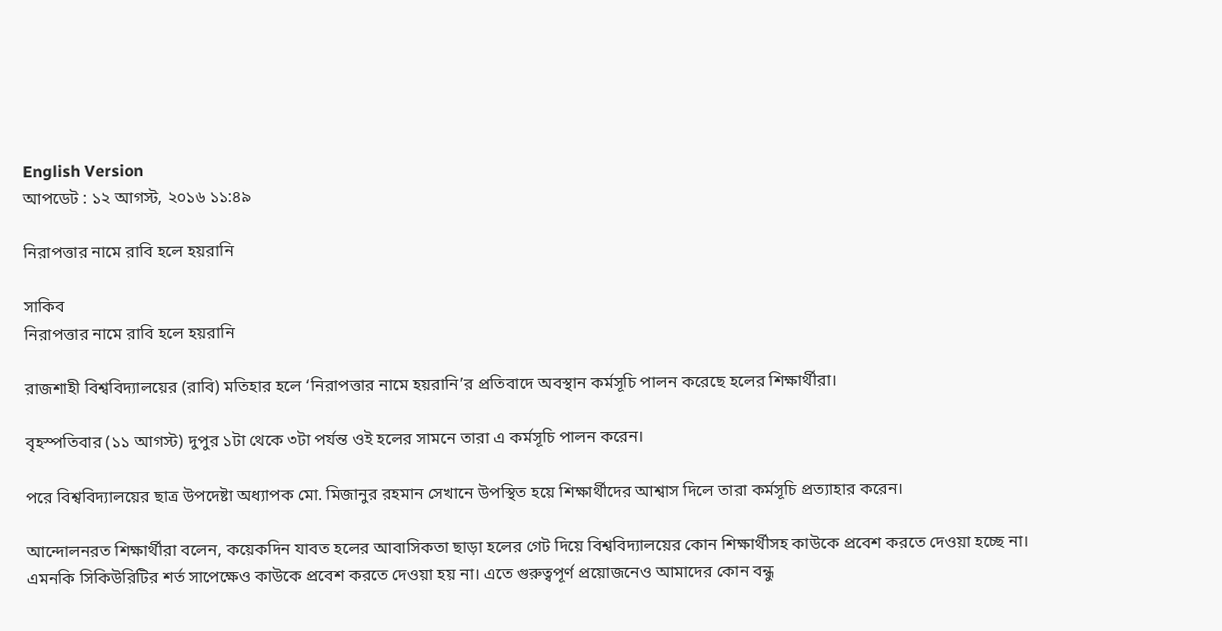English Version
আপডেট : ১২ আগস্ট, ২০১৬ ১১:৪৯

নিরাপত্তার নামে রাবি হলে হয়রানি

সাকিব
নিরাপত্তার নামে রাবি হলে হয়রানি

রাজশাহী বিশ্ববিদ্যালয়ের (রাবি) মতিহার হলে ‘নিরাপত্তার নামে হয়রানি’র প্রতিবাদে অবস্থান কর্মসূচি পালন করেছে হলের শিক্ষার্থীরা।

বৃহস্পতিবার (১১ আগস্ট) দুপুর ১টা থেকে ৩টা পর্যন্ত ওই হলের সামনে তারা এ কর্মসূচি পালন করেন।

পরে বিশ্ববিদ্যালয়ের ছাত্র উপদেষ্টা অধ্যাপক মো. মিজানুর রহমান সেখানে উপস্থিত হয়ে শিক্ষার্থীদের আশ্বাস দিলে তারা কর্মসূচি প্রত্যাহার করেন।

আন্দোলনরত শিক্ষার্থীরা বলেন, কয়েকদিন যাবত হলের আবাসিকতা ছাড়া হলের গেট দিয়ে বিশ্ববিদ্যালয়ের কোন শিক্ষার্থীসহ কাউকে প্রবেশ করতে দেওয়া হচ্ছে না। এমনকি সিকিউরিটির শর্ত সাপেক্ষেও কাউকে প্রবেশ করতে দেওয়া হয় না। এতে গুরুত্বপূর্ণ প্রয়োজনেও আমাদের কোন বন্ধু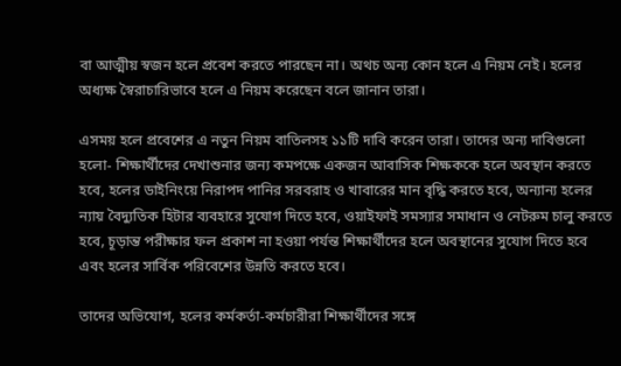বা আত্মীয় স্বজন হলে প্রবেশ করতে পারছেন না। অথচ অন্য কোন হলে এ নিয়ম নেই। হলের অধ্যক্ষ স্বৈরাচারিভাবে হলে এ নিয়ম করেছেন বলে জানান তারা।

এসময় হলে প্রবেশের এ নতুন নিয়ম বাতিলসহ ১১টি দাবি করেন তারা। তাদের অন্য দাবিগুলো হলো- শিক্ষার্থীদের দেখাশুনার জন্য কমপক্ষে একজন আবাসিক শিক্ষককে হলে অবস্থান করতে হবে, হলের ডাইনিংয়ে নিরাপদ পানির সরবরাহ ও খাবারের মান বৃদ্ধি করতে হবে, অন্যান্য হলের ন্যায় বৈদ্যুতিক হিটার ব্যবহারে সুযোগ দিতে হবে, ওয়াইফাই সমস্যার সমাধান ও নেটরুম চালু করতে হবে, চূড়ান্ত পরীক্ষার ফল প্রকাশ না হওয়া পর্যন্ত শিক্ষার্থীদের হলে অবস্থানের সুযোগ দিতে হবে এবং হলের সার্বিক পরিবেশের উন্নতি করতে হবে।

তাদের অভিযোগ, হলের কর্মকর্তা-কর্মচারীরা শিক্ষার্থীদের সঙ্গে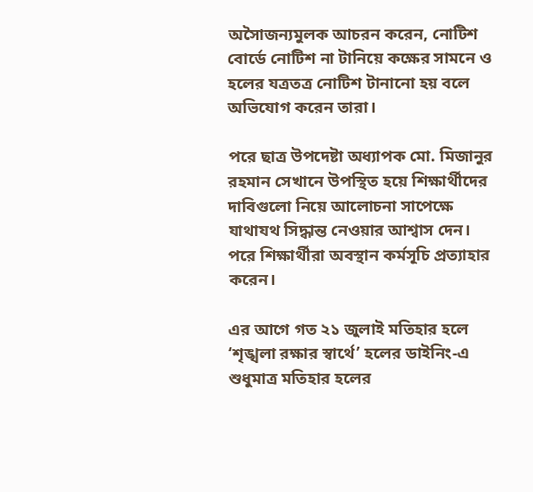অসৈাজন্যমুলক আচরন করেন, নোটিশ বোর্ডে নোটিশ না টানিয়ে কক্ষের সামনে ও হলের যত্রতত্র নোটিশ টানানো হয় বলে অভিযোগ করেন তারা।

পরে ছাত্র উপদেষ্টা অধ্যাপক মো. মিজানুর রহমান সেখানে উপস্থিত হয়ে শিক্ষার্থীদের দাবিগুলো নিয়ে আলোচনা সাপেক্ষে যাথাযথ সিদ্ধান্ত নেওয়ার আশ্বাস দেন। পরে শিক্ষার্থীরা অবস্থান কর্মসূচি প্রত্যাহার করেন।

এর আগে গত ২১ জুলাই মতিহার হলে ‘শৃঙ্খলা রক্ষার স্বার্থে’ হলের ডাইনিং-এ শুধুমাত্র মতিহার হলের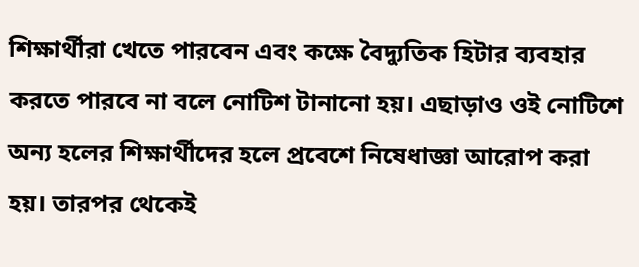শিক্ষার্থীরা খেতে পারবেন এবং কক্ষে বৈদ্যুতিক হিটার ব্যবহার করতে পারবে না বলে নোটিশ টানানো হয়। এছাড়াও ওই নোটিশে অন্য হলের শিক্ষার্থীদের হলে প্রবেশে নিষেধাজ্ঞা আরোপ করা হয়। তারপর থেকেই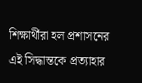শিক্ষার্থীরা হল প্রশাসনের এই সিদ্ধান্তকে প্রত্যাহার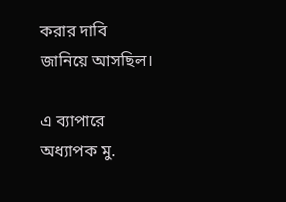করার দাবি জানিয়ে আসছিল।

এ ব্যাপারে অধ্যাপক মু.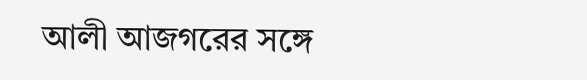আলী আজগরের সঙ্গে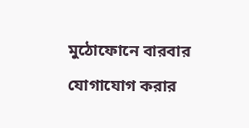মুঠোফোনে বারবার যোগাযোগ করার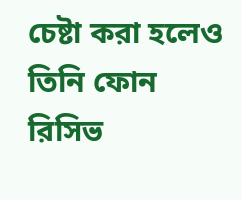চেষ্টা করা হলেও তিনি ফোন রিসিভ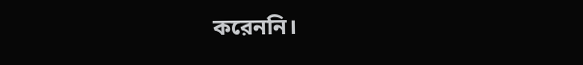করেননি।